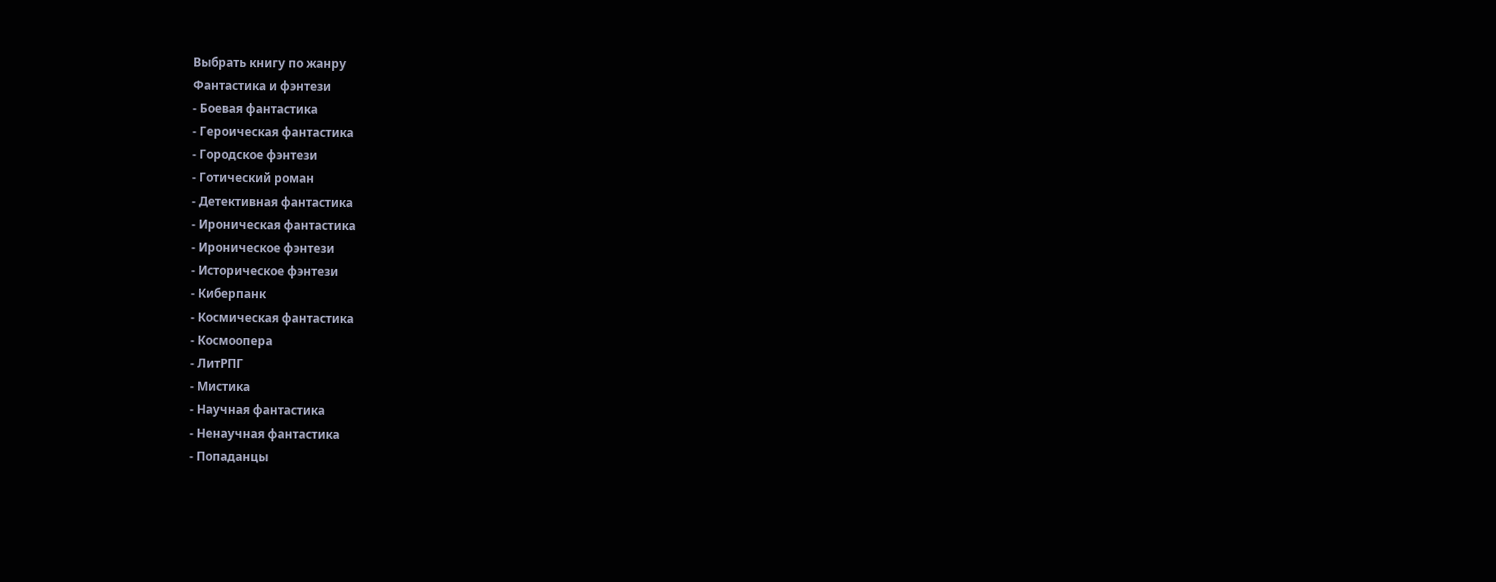Выбрать книгу по жанру
Фантастика и фэнтези
- Боевая фантастика
- Героическая фантастика
- Городское фэнтези
- Готический роман
- Детективная фантастика
- Ироническая фантастика
- Ироническое фэнтези
- Историческое фэнтези
- Киберпанк
- Космическая фантастика
- Космоопера
- ЛитРПГ
- Мистика
- Научная фантастика
- Ненаучная фантастика
- Попаданцы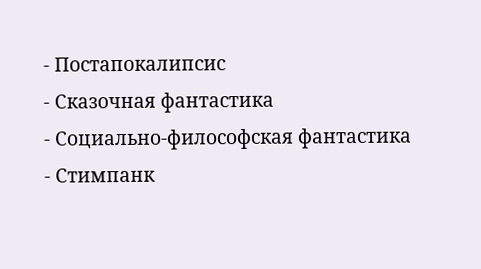- Постапокалипсис
- Сказочная фантастика
- Социально-философская фантастика
- Стимпанк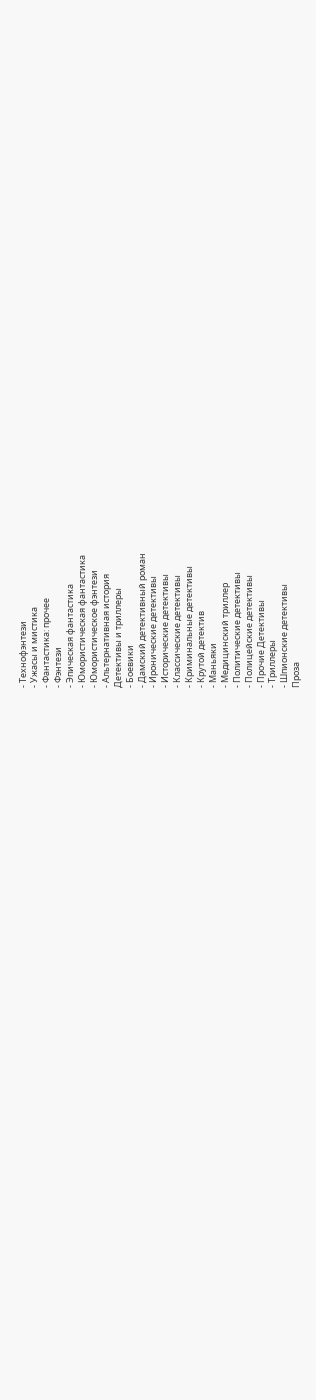- Технофэнтези
- Ужасы и мистика
- Фантастика: прочее
- Фэнтези
- Эпическая фантастика
- Юмористическая фантастика
- Юмористическое фэнтези
- Альтернативная история
Детективы и триллеры
- Боевики
- Дамский детективный роман
- Иронические детективы
- Исторические детективы
- Классические детективы
- Криминальные детективы
- Крутой детектив
- Маньяки
- Медицинский триллер
- Политические детективы
- Полицейские детективы
- Прочие Детективы
- Триллеры
- Шпионские детективы
Проза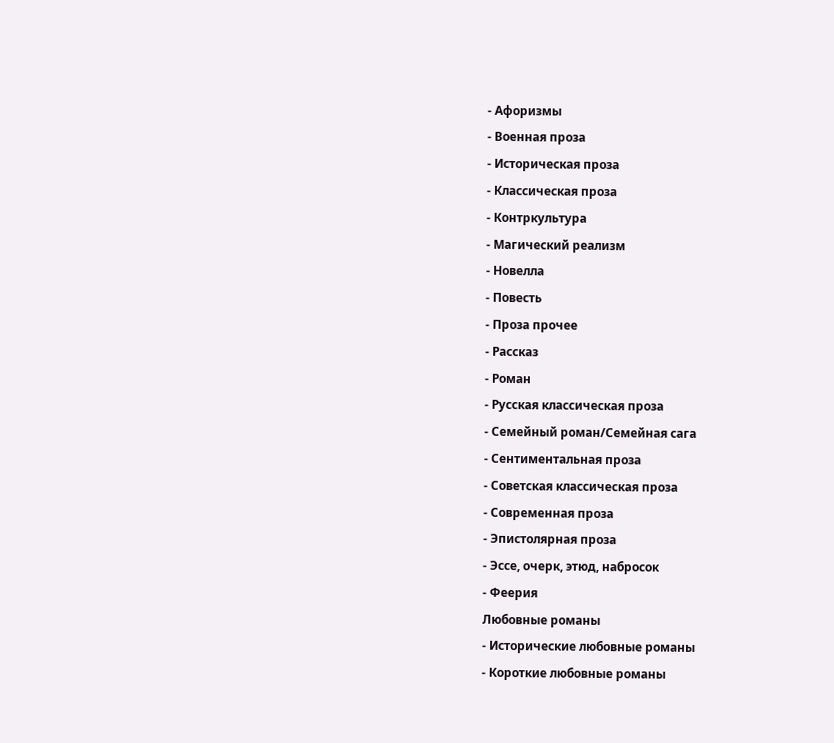- Афоризмы
- Военная проза
- Историческая проза
- Классическая проза
- Контркультура
- Магический реализм
- Новелла
- Повесть
- Проза прочее
- Рассказ
- Роман
- Русская классическая проза
- Семейный роман/Семейная сага
- Сентиментальная проза
- Советская классическая проза
- Современная проза
- Эпистолярная проза
- Эссе, очерк, этюд, набросок
- Феерия
Любовные романы
- Исторические любовные романы
- Короткие любовные романы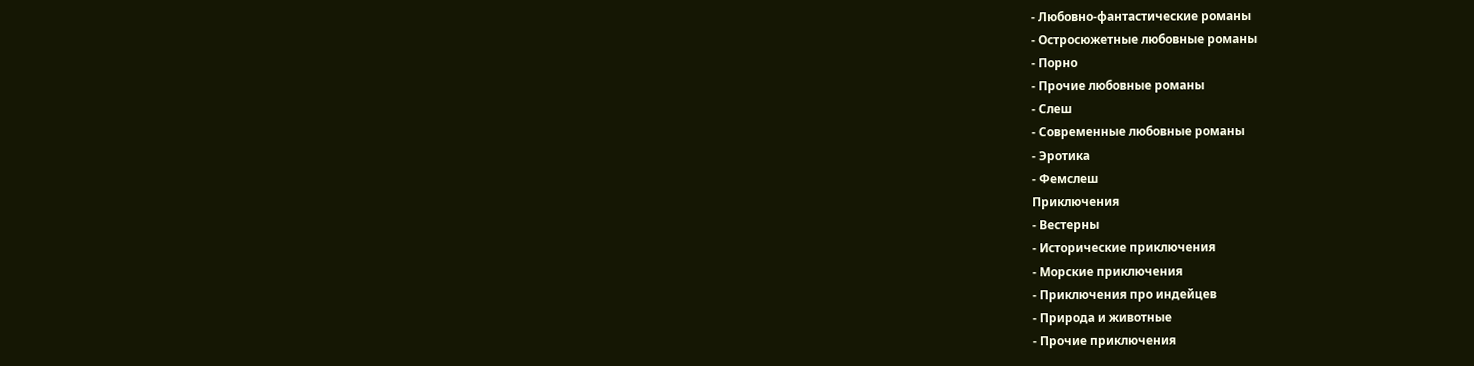- Любовно-фантастические романы
- Остросюжетные любовные романы
- Порно
- Прочие любовные романы
- Слеш
- Современные любовные романы
- Эротика
- Фемслеш
Приключения
- Вестерны
- Исторические приключения
- Морские приключения
- Приключения про индейцев
- Природа и животные
- Прочие приключения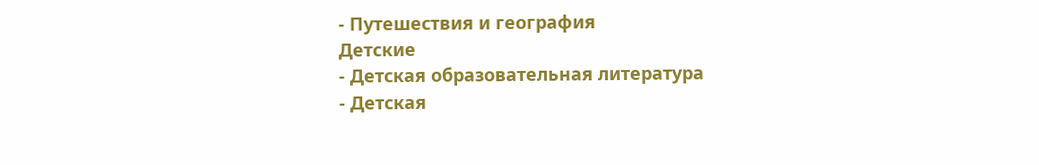- Путешествия и география
Детские
- Детская образовательная литература
- Детская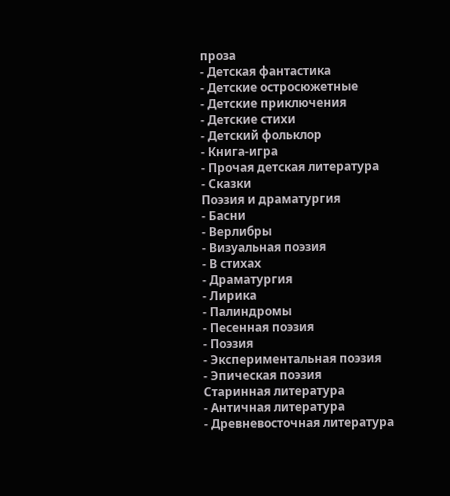проза
- Детская фантастика
- Детские остросюжетные
- Детские приключения
- Детские стихи
- Детский фольклор
- Книга-игра
- Прочая детская литература
- Сказки
Поэзия и драматургия
- Басни
- Верлибры
- Визуальная поэзия
- В стихах
- Драматургия
- Лирика
- Палиндромы
- Песенная поэзия
- Поэзия
- Экспериментальная поэзия
- Эпическая поэзия
Старинная литература
- Античная литература
- Древневосточная литература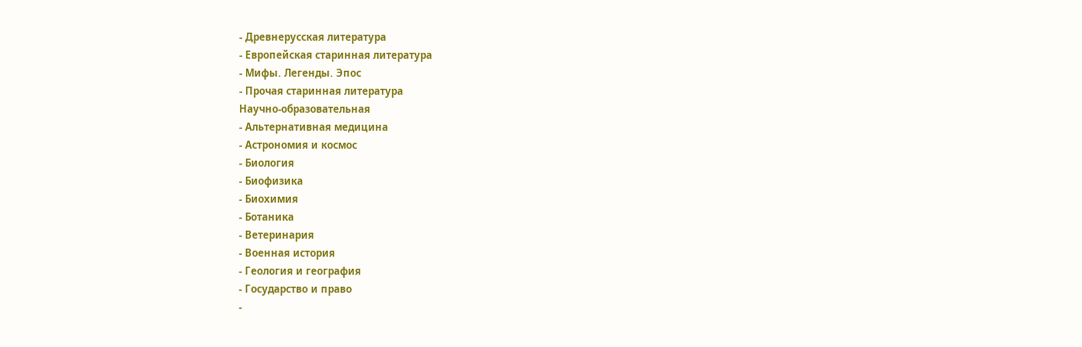- Древнерусская литература
- Европейская старинная литература
- Мифы. Легенды. Эпос
- Прочая старинная литература
Научно-образовательная
- Альтернативная медицина
- Астрономия и космос
- Биология
- Биофизика
- Биохимия
- Ботаника
- Ветеринария
- Военная история
- Геология и география
- Государство и право
-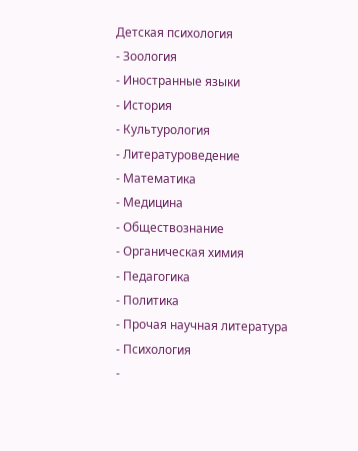Детская психология
- Зоология
- Иностранные языки
- История
- Культурология
- Литературоведение
- Математика
- Медицина
- Обществознание
- Органическая химия
- Педагогика
- Политика
- Прочая научная литература
- Психология
-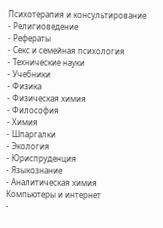Психотерапия и консультирование
- Религиоведение
- Рефераты
- Секс и семейная психология
- Технические науки
- Учебники
- Физика
- Физическая химия
- Философия
- Химия
- Шпаргалки
- Экология
- Юриспруденция
- Языкознание
- Аналитическая химия
Компьютеры и интернет
-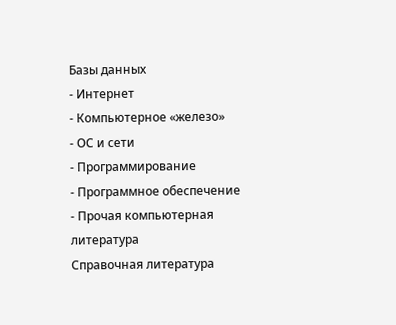Базы данных
- Интернет
- Компьютерное «железо»
- ОС и сети
- Программирование
- Программное обеспечение
- Прочая компьютерная литература
Справочная литература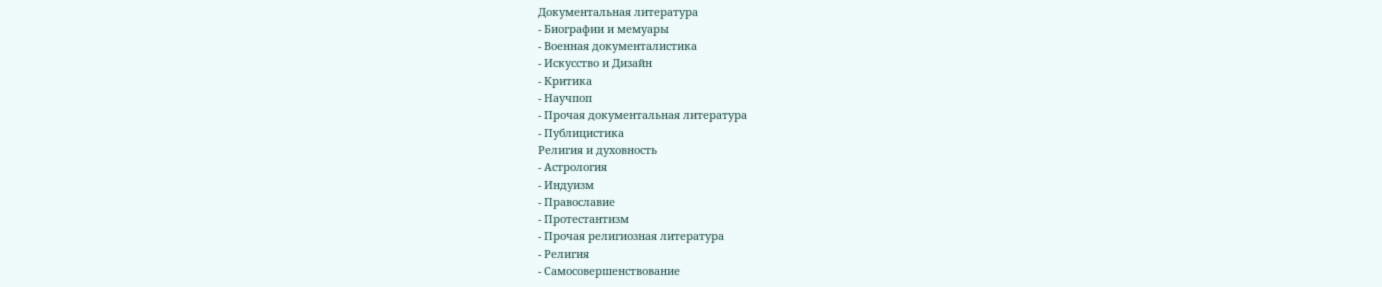Документальная литература
- Биографии и мемуары
- Военная документалистика
- Искусство и Дизайн
- Критика
- Научпоп
- Прочая документальная литература
- Публицистика
Религия и духовность
- Астрология
- Индуизм
- Православие
- Протестантизм
- Прочая религиозная литература
- Религия
- Самосовершенствование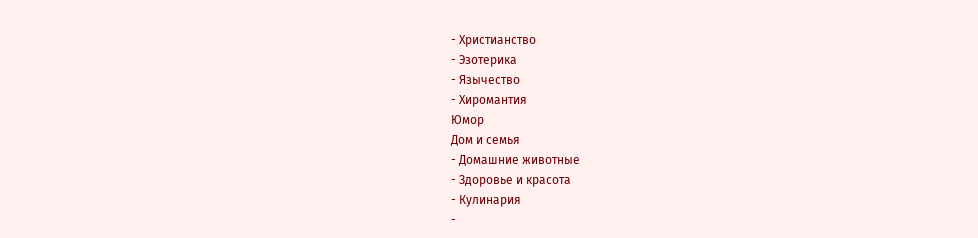- Христианство
- Эзотерика
- Язычество
- Хиромантия
Юмор
Дом и семья
- Домашние животные
- Здоровье и красота
- Кулинария
-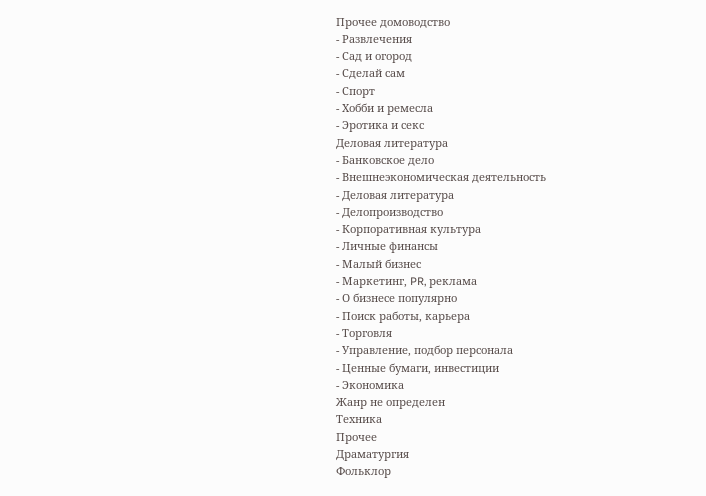Прочее домоводство
- Развлечения
- Сад и огород
- Сделай сам
- Спорт
- Хобби и ремесла
- Эротика и секс
Деловая литература
- Банковское дело
- Внешнеэкономическая деятельность
- Деловая литература
- Делопроизводство
- Корпоративная культура
- Личные финансы
- Малый бизнес
- Маркетинг, PR, реклама
- О бизнесе популярно
- Поиск работы, карьера
- Торговля
- Управление, подбор персонала
- Ценные бумаги, инвестиции
- Экономика
Жанр не определен
Техника
Прочее
Драматургия
Фольклор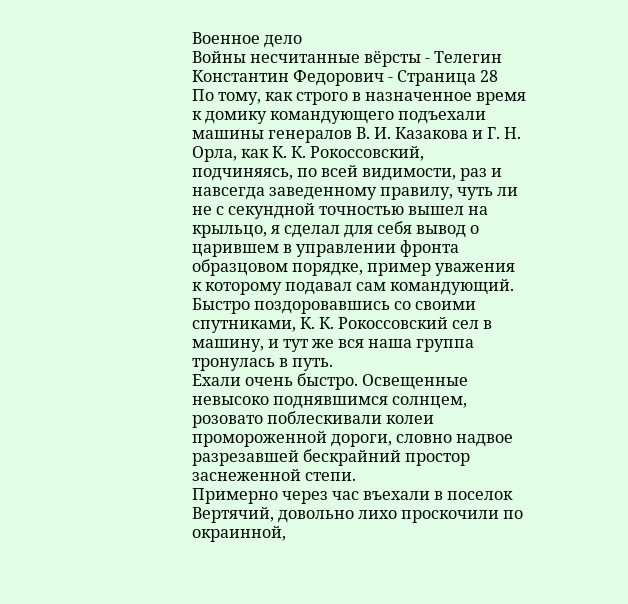Военное дело
Войны несчитанные вёрсты - Телегин Константин Федорович - Страница 28
По тому, как строго в назначенное время к домику командующего подъехали машины генералов В. И. Казакова и Г. Н. Орла, как К. К. Рокоссовский, подчиняясь, по всей видимости, раз и навсегда заведенному правилу, чуть ли не с секундной точностью вышел на крыльцо, я сделал для себя вывод о царившем в управлении фронта образцовом порядке, пример уважения к которому подавал сам командующий.
Быстро поздоровавшись со своими спутниками, К. К. Рокоссовский сел в машину, и тут же вся наша группа тронулась в путь.
Ехали очень быстро. Освещенные невысоко поднявшимся солнцем, розовато поблескивали колеи промороженной дороги, словно надвое разрезавшей бескрайний простор заснеженной степи.
Примерно через час въехали в поселок Вертячий, довольно лихо проскочили по окраинной,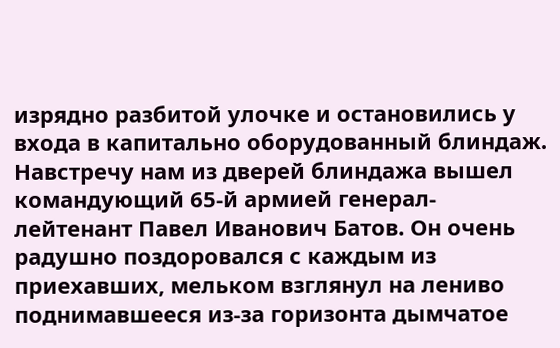изрядно разбитой улочке и остановились у входа в капитально оборудованный блиндаж.
Навстречу нам из дверей блиндажа вышел командующий 65-й армией генерал-лейтенант Павел Иванович Батов. Он очень радушно поздоровался с каждым из приехавших, мельком взглянул на лениво поднимавшееся из-за горизонта дымчатое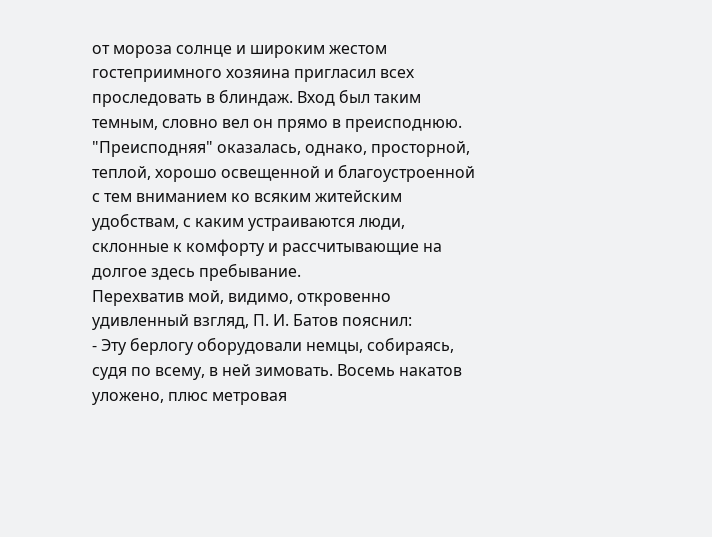от мороза солнце и широким жестом гостеприимного хозяина пригласил всех проследовать в блиндаж. Вход был таким темным, словно вел он прямо в преисподнюю.
"Преисподняя" оказалась, однако, просторной, теплой, хорошо освещенной и благоустроенной с тем вниманием ко всяким житейским удобствам, с каким устраиваются люди, склонные к комфорту и рассчитывающие на долгое здесь пребывание.
Перехватив мой, видимо, откровенно удивленный взгляд, П. И. Батов пояснил:
- Эту берлогу оборудовали немцы, собираясь, судя по всему, в ней зимовать. Восемь накатов уложено, плюс метровая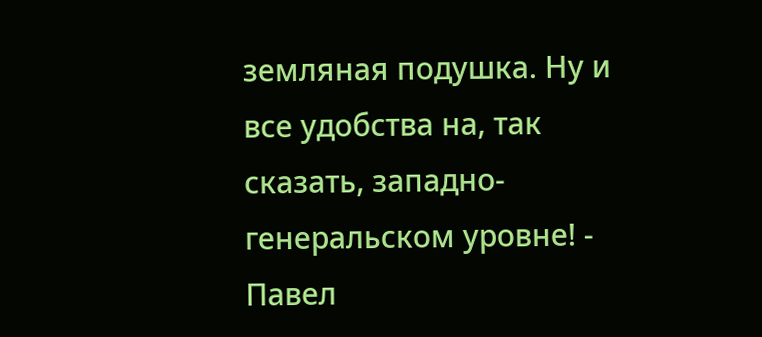земляная подушка. Ну и все удобства на, так сказать, западно-генеральском уровне! - Павел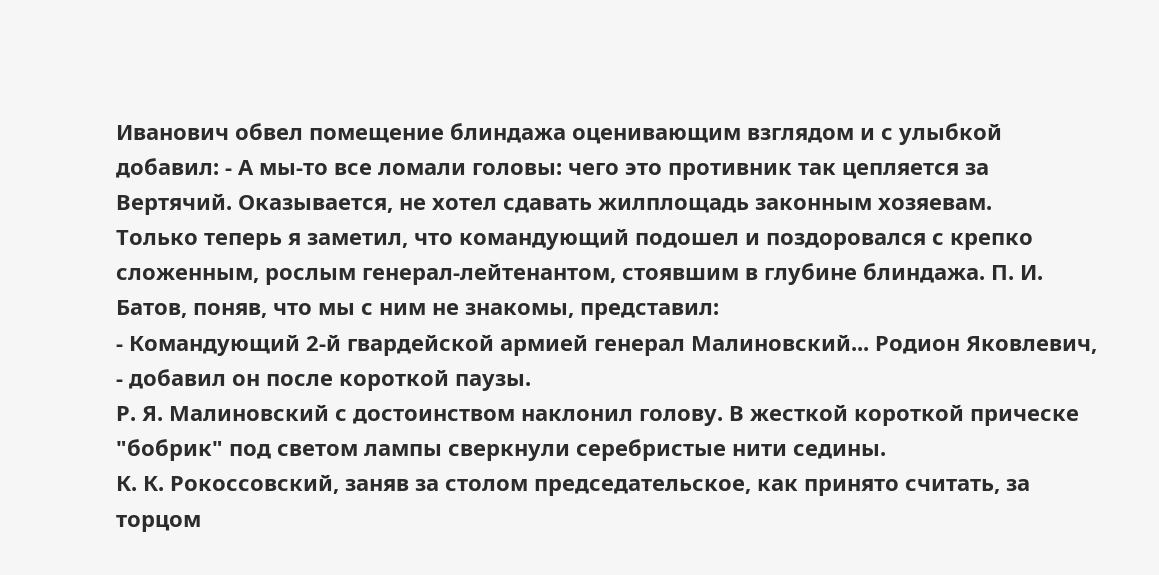Иванович обвел помещение блиндажа оценивающим взглядом и с улыбкой добавил: - А мы-то все ломали головы: чего это противник так цепляется за Вертячий. Оказывается, не хотел сдавать жилплощадь законным хозяевам.
Только теперь я заметил, что командующий подошел и поздоровался с крепко сложенным, рослым генерал-лейтенантом, стоявшим в глубине блиндажа. П. И. Батов, поняв, что мы с ним не знакомы, представил:
- Командующий 2-й гвардейской армией генерал Малиновский... Родион Яковлевич, - добавил он после короткой паузы.
Р. Я. Малиновский с достоинством наклонил голову. В жесткой короткой прическе "бобрик" под светом лампы сверкнули серебристые нити седины.
К. К. Рокоссовский, заняв за столом председательское, как принято считать, за торцом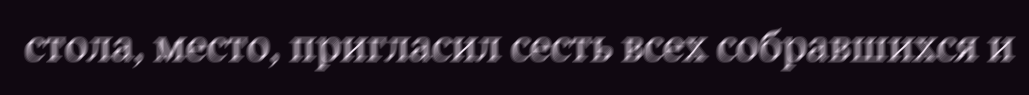стола, место, пригласил сесть всех собравшихся и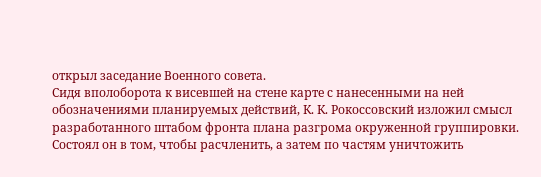открыл заседание Военного совета.
Сидя вполоборота к висевшей на стене карте с нанесенными на ней обозначениями планируемых действий, К. К. Рокоссовский изложил смысл разработанного штабом фронта плана разгрома окруженной группировки.
Состоял он в том, чтобы расчленить, а затем по частям уничтожить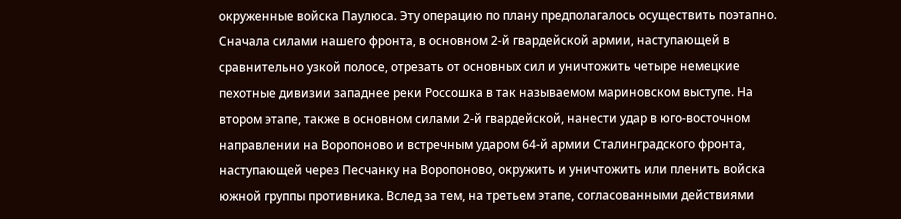окруженные войска Паулюса. Эту операцию по плану предполагалось осуществить поэтапно. Сначала силами нашего фронта, в основном 2-й гвардейской армии, наступающей в сравнительно узкой полосе, отрезать от основных сил и уничтожить четыре немецкие пехотные дивизии западнее реки Россошка в так называемом мариновском выступе. На втором этапе, также в основном силами 2-й гвардейской, нанести удар в юго-восточном направлении на Воропоново и встречным ударом 64-й армии Сталинградского фронта, наступающей через Песчанку на Воропоново, окружить и уничтожить или пленить войска южной группы противника. Вслед за тем, на третьем этапе, согласованными действиями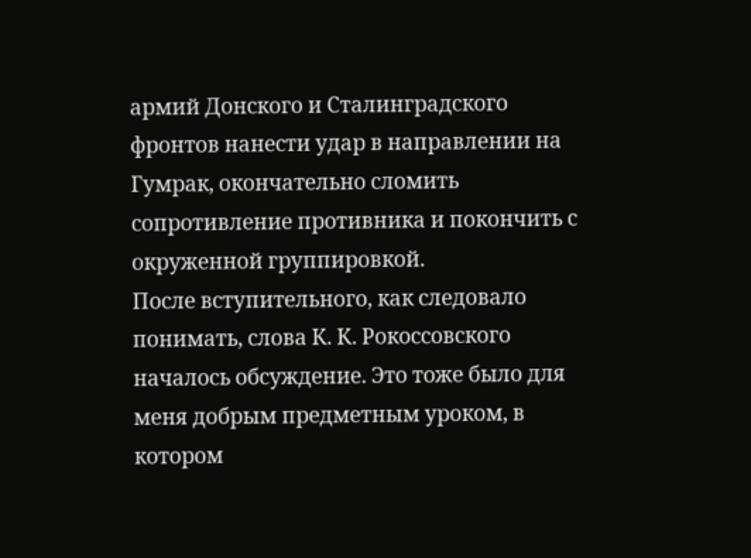армий Донского и Сталинградского фронтов нанести удар в направлении на Гумрак, окончательно сломить сопротивление противника и покончить с окруженной группировкой.
После вступительного, как следовало понимать, слова К. К. Рокоссовского началось обсуждение. Это тоже было для меня добрым предметным уроком, в котором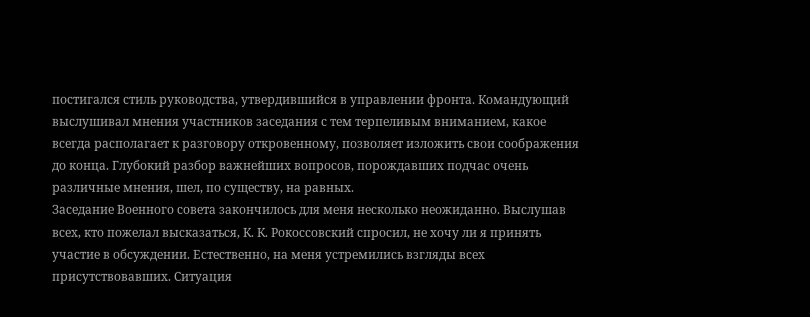постигался стиль руководства, утвердившийся в управлении фронта. Командующий выслушивал мнения участников заседания с тем терпеливым вниманием, какое всегда располагает к разговору откровенному, позволяет изложить свои соображения до конца. Глубокий разбор важнейших вопросов, порождавших подчас очень различные мнения, шел, по существу, на равных.
Заседание Военного совета закончилось для меня несколько неожиданно. Выслушав всех, кто пожелал высказаться, К. К. Рокоссовский спросил, не хочу ли я принять участие в обсуждении. Естественно, на меня устремились взгляды всех присутствовавших. Ситуация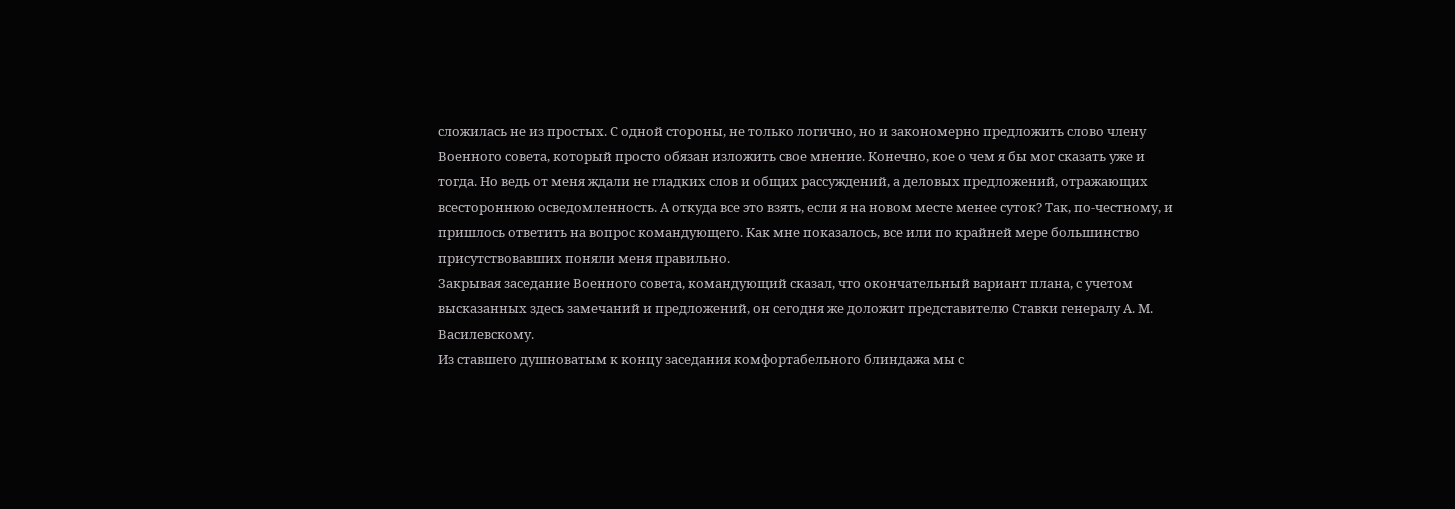сложилась не из простых. С одной стороны, не только логично, но и закономерно предложить слово члену Военного совета, который просто обязан изложить свое мнение. Конечно, кое о чем я бы мог сказать уже и тогда. Но ведь от меня ждали не гладких слов и общих рассуждений, а деловых предложений, отражающих всестороннюю осведомленность. А откуда все это взять, если я на новом месте менее суток? Так, по-честному, и пришлось ответить на вопрос командующего. Как мне показалось, все или по крайней мере большинство присутствовавших поняли меня правильно.
Закрывая заседание Военного совета, командующий сказал, что окончательный вариант плана, с учетом высказанных здесь замечаний и предложений, он сегодня же доложит представителю Ставки генералу А. М. Василевскому.
Из ставшего душноватым к концу заседания комфортабельного блиндажа мы с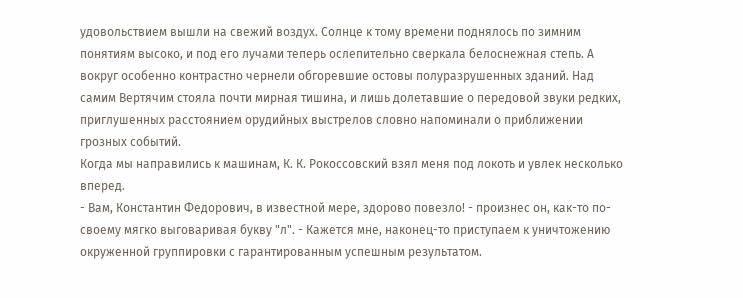удовольствием вышли на свежий воздух. Солнце к тому времени поднялось по зимним понятиям высоко, и под его лучами теперь ослепительно сверкала белоснежная степь. А вокруг особенно контрастно чернели обгоревшие остовы полуразрушенных зданий. Над самим Вертячим стояла почти мирная тишина, и лишь долетавшие о передовой звуки редких, приглушенных расстоянием орудийных выстрелов словно напоминали о приближении грозных событий.
Когда мы направились к машинам, К. К. Рокоссовский взял меня под локоть и увлек несколько вперед.
- Вам, Константин Федорович, в известной мере, здорово повезло! - произнес он, как-то по-своему мягко выговаривая букву "л". - Кажется мне, наконец-то приступаем к уничтожению окруженной группировки с гарантированным успешным результатом.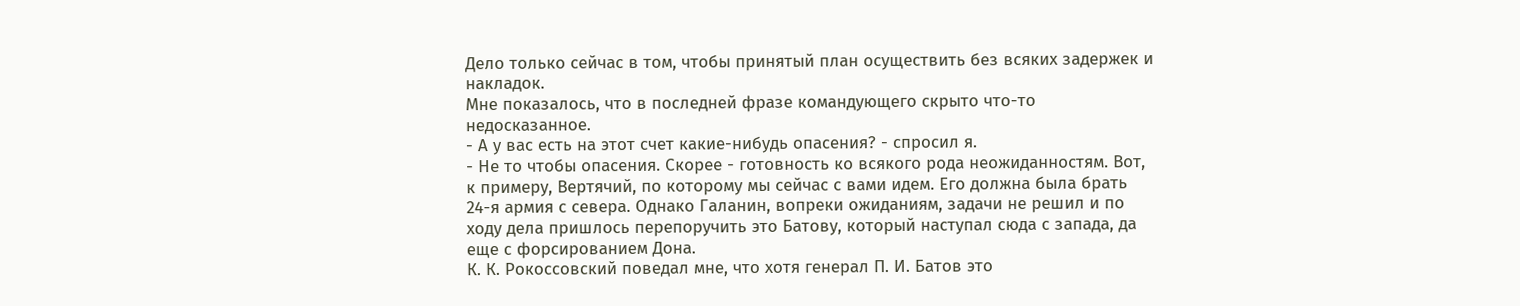Дело только сейчас в том, чтобы принятый план осуществить без всяких задержек и накладок.
Мне показалось, что в последней фразе командующего скрыто что-то недосказанное.
- А у вас есть на этот счет какие-нибудь опасения? - спросил я.
- Не то чтобы опасения. Скорее - готовность ко всякого рода неожиданностям. Вот, к примеру, Вертячий, по которому мы сейчас с вами идем. Его должна была брать 24-я армия с севера. Однако Галанин, вопреки ожиданиям, задачи не решил и по ходу дела пришлось перепоручить это Батову, который наступал сюда с запада, да еще с форсированием Дона.
К. К. Рокоссовский поведал мне, что хотя генерал П. И. Батов это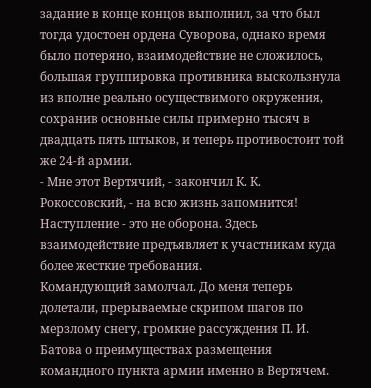задание в конце концов выполнил, за что был тогда удостоен ордена Суворова, однако время было потеряно, взаимодействие не сложилось, большая группировка противника выскользнула из вполне реально осуществимого окружения, сохранив основные силы примерно тысяч в двадцать пять штыков, и теперь противостоит той же 24-й армии.
- Мне этот Вертячий, - закончил К. К. Рокоссовский, - на всю жизнь запомнится! Наступление - это не оборона. Здесь взаимодействие предъявляет к участникам куда более жесткие требования.
Командующий замолчал. До меня теперь долетали, прерываемые скрипом шагов по мерзлому снегу, громкие рассуждения П. И. Батова о преимуществах размещения командного пункта армии именно в Вертячем.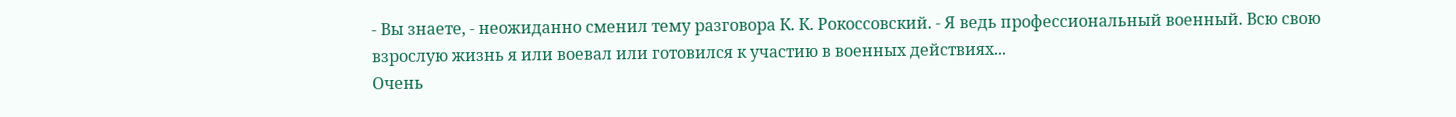- Вы знаете, - неожиданно сменил тему разговора К. К. Рокоссовский. - Я ведь профессиональный военный. Всю свою взрослую жизнь я или воевал или готовился к участию в военных действиях...
Очень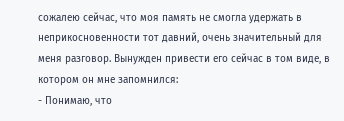сожалею сейчас, что моя память не смогла удержать в неприкосновенности тот давний, очень значительный для меня разговор. Вынужден привести его сейчас в том виде, в котором он мне запомнился:
- Понимаю, что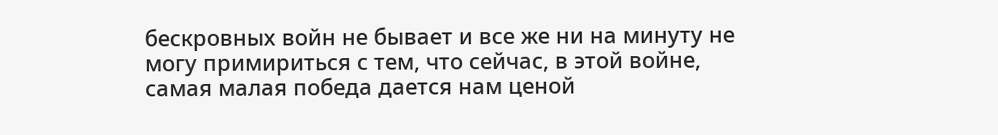бескровных войн не бывает и все же ни на минуту не могу примириться с тем, что сейчас, в этой войне, самая малая победа дается нам ценой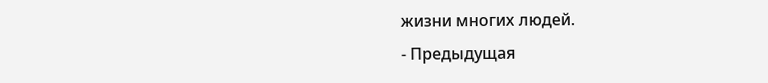жизни многих людей.
- Предыдущая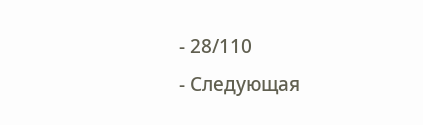- 28/110
- Следующая